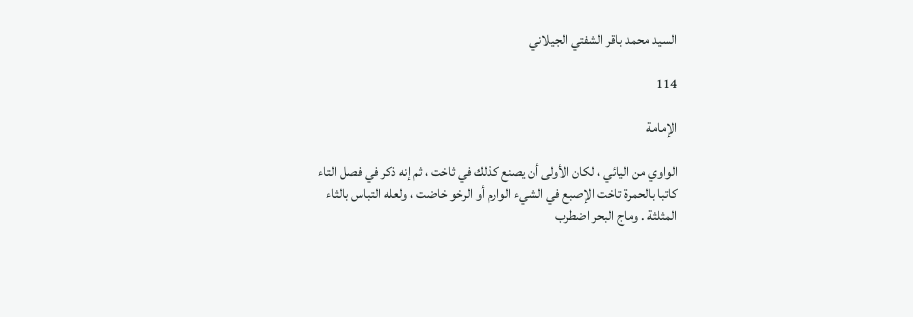السيد محمد باقر الشفتي الجيلاني

114

الإمامة

الواوي من اليائي ، لكان الأولى أن يصنع كذلك في ثاخت ، ثم إنه ذكر في فصل التاء كاتبا بالحمرة تاخت الإصبع في الشيء الوارم أو الرخو خاضت ، ولعله التباس بالثاء المثلثة . وماج البحر اضطرب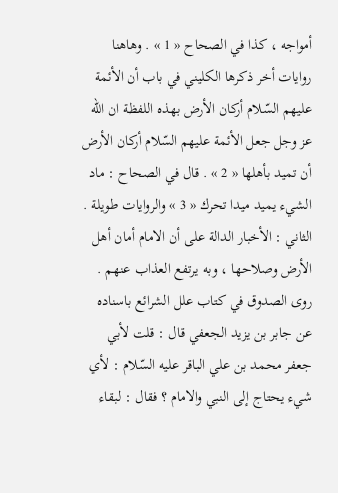أمواجه ، كذا في الصحاح « 1 » . وهاهنا روايات أخر ذكرها الكليني في باب أن الأئمة عليهم السّلام أركان الأرض بهذه اللفظة ان اللّه عز وجل جعل الأئمة عليهم السّلام أركان الأرض أن تميد بأهلها « 2 » . قال في الصحاح : ماد الشيء يميد ميدا تحرك « 3 » والروايات طويلة . الثاني : الأخبار الدالة على أن الامام أمان أهل الأرض وصلاحها ، وبه يرتفع العذاب عنهم . روى الصدوق في كتاب علل الشرائع باسناده عن جابر بن يزيد الجعفي قال : قلت لأبي جعفر محمد بن علي الباقر عليه السّلام : لأي شيء يحتاج إلى النبي والامام ؟ فقال : لبقاء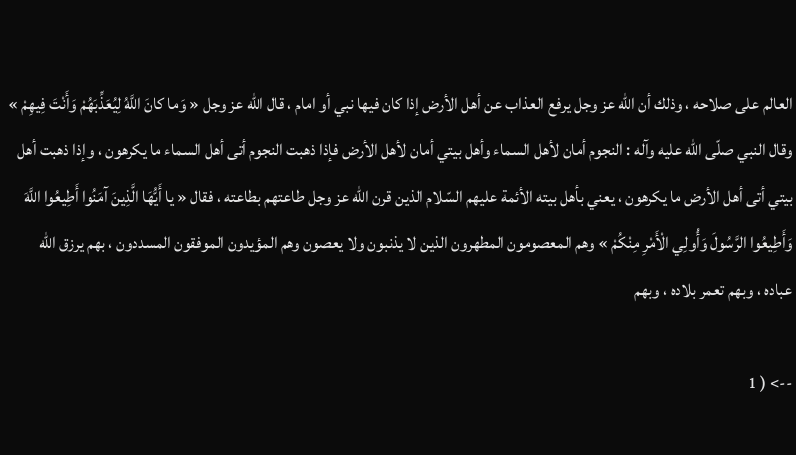العالم على صلاحه ، وذلك أن اللّه عز وجل يرفع العذاب عن أهل الأرض إذا كان فيها نبي أو امام ، قال اللّه عز وجل « وَما كانَ اللَّهُ لِيُعَذِّبَهُمْ وَأَنْتَ فِيهِمْ » وقال النبي صلّى اللّه عليه وآله : النجوم أمان لأهل السماء وأهل بيتي أمان لأهل الأرض فإذا ذهبت النجوم أتى أهل السماء ما يكرهون ، وإذا ذهبت أهل بيتي أتى أهل الأرض ما يكرهون ، يعني بأهل بيته الأئمة عليهم السّلام الذين قرن اللّه عز وجل طاعتهم بطاعته ، فقال « يا أَيُّهَا الَّذِينَ آمَنُوا أَطِيعُوا اللَّهَ وَأَطِيعُوا الرَّسُولَ وَأُولِي الْأَمْرِ مِنْكُمْ » وهم المعصومون المطهرون الذين لا يذنبون ولا يعصون وهم المؤيدون الموفقون المسددون ، بهم يرزق اللّه عباده ، وبهم تعمر بلاده ، وبهم

--> ( 1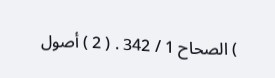) الصحاح 1 / 342 . ( 2 ) أصول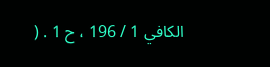الكافي 1 / 196 ، ح 1 . (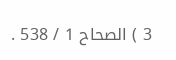3 ) الصحاح 1 / 538 .